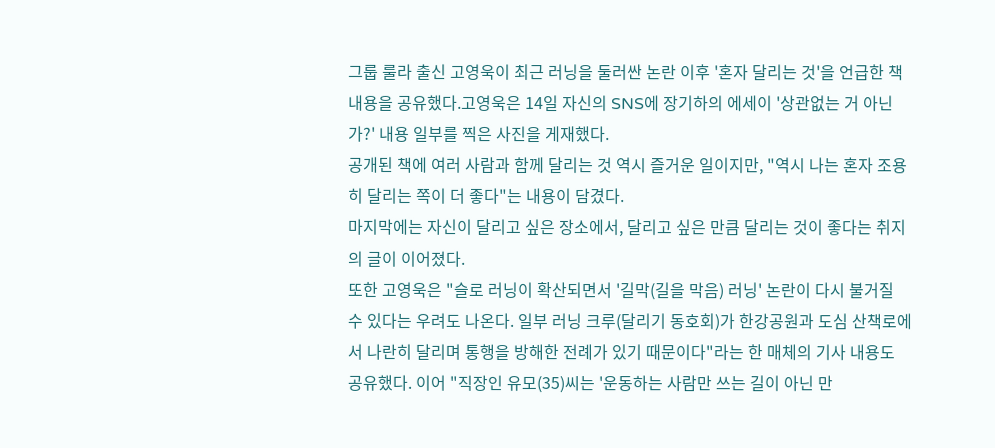그룹 룰라 출신 고영욱이 최근 러닝을 둘러싼 논란 이후 '혼자 달리는 것'을 언급한 책 내용을 공유했다.고영욱은 14일 자신의 SNS에 장기하의 에세이 '상관없는 거 아닌가?' 내용 일부를 찍은 사진을 게재했다.
공개된 책에 여러 사람과 함께 달리는 것 역시 즐거운 일이지만, "역시 나는 혼자 조용히 달리는 쪽이 더 좋다"는 내용이 담겼다.
마지막에는 자신이 달리고 싶은 장소에서, 달리고 싶은 만큼 달리는 것이 좋다는 취지의 글이 이어졌다.
또한 고영욱은 "슬로 러닝이 확산되면서 '길막(길을 막음) 러닝' 논란이 다시 불거질 수 있다는 우려도 나온다. 일부 러닝 크루(달리기 동호회)가 한강공원과 도심 산책로에서 나란히 달리며 통행을 방해한 전례가 있기 때문이다"라는 한 매체의 기사 내용도 공유했다. 이어 "직장인 유모(35)씨는 '운동하는 사람만 쓰는 길이 아닌 만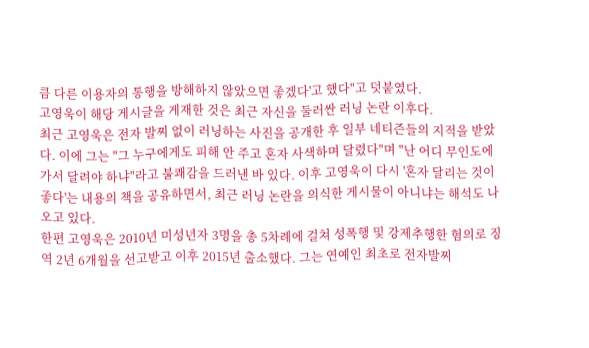큼 다른 이용자의 통행을 방해하지 않았으면 좋겠다'고 했다"고 덧붙였다.
고영욱이 해당 게시글을 게재한 것은 최근 자신을 둘러싼 러닝 논란 이후다.
최근 고영욱은 전자 발찌 없이 러닝하는 사진을 공개한 후 일부 네티즌들의 지적을 받았다. 이에 그는 "그 누구에게도 피해 안 주고 혼자 사색하며 달렸다"며 "난 어디 무인도에 가서 달려야 하냐"라고 불쾌감을 드러낸 바 있다. 이후 고영욱이 다시 '혼자 달리는 것이 좋다'는 내용의 책을 공유하면서, 최근 러닝 논란을 의식한 게시물이 아니냐는 해석도 나오고 있다.
한편 고영욱은 2010년 미성년자 3명을 총 5차례에 걸쳐 성폭행 및 강제추행한 혐의로 징역 2년 6개월을 선고받고 이후 2015년 출소했다. 그는 연예인 최초로 전자발찌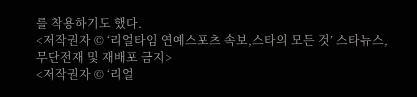를 착용하기도 했다.
<저작권자 © ‘리얼타임 연예스포츠 속보,스타의 모든 것’ 스타뉴스, 무단전재 및 재배포 금지>
<저작권자 © ‘리얼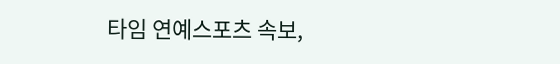타임 연예스포츠 속보,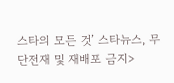스타의 모든 것’ 스타뉴스, 무단전재 및 재배포 금지>